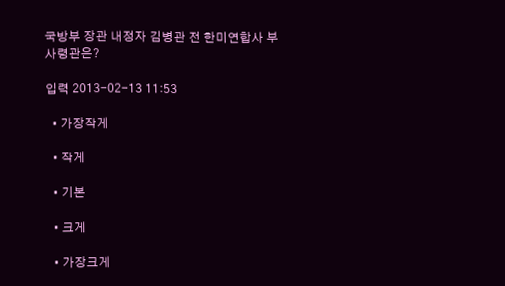국방부 장관 내정자 김병관 전 한미연합사 부사령관은?

입력 2013-02-13 11:53

  • 가장작게

  • 작게

  • 기본

  • 크게

  • 가장크게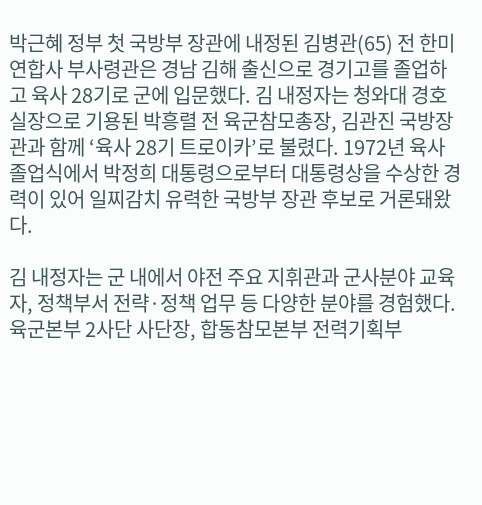박근혜 정부 첫 국방부 장관에 내정된 김병관(65) 전 한미연합사 부사령관은 경남 김해 출신으로 경기고를 졸업하고 육사 28기로 군에 입문했다. 김 내정자는 청와대 경호실장으로 기용된 박흥렬 전 육군참모총장, 김관진 국방장관과 함께 ‘육사 28기 트로이카’로 불렸다. 1972년 육사 졸업식에서 박정희 대통령으로부터 대통령상을 수상한 경력이 있어 일찌감치 유력한 국방부 장관 후보로 거론돼왔다.

김 내정자는 군 내에서 야전 주요 지휘관과 군사분야 교육자, 정책부서 전략·정책 업무 등 다양한 분야를 경험했다.육군본부 2사단 사단장, 합동참모본부 전력기획부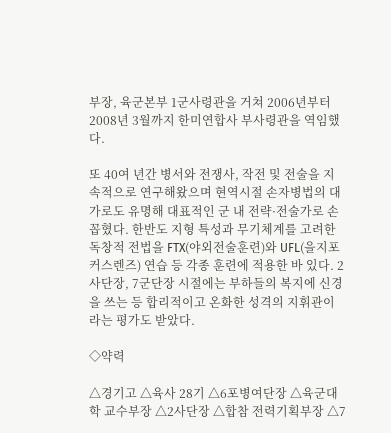부장, 육군본부 1군사령관을 거쳐 2006년부터 2008년 3월까지 한미연합사 부사령관을 역임했다.

또 40여 년간 병서와 전쟁사, 작전 및 전술을 지속적으로 연구해왔으며 현역시절 손자병법의 대가로도 유명해 대표적인 군 내 전략·전술가로 손꼽혔다. 한반도 지형 특성과 무기체계를 고려한 독창적 전법을 FTX(야외전술훈련)와 UFL(을지포커스렌즈) 연습 등 각종 훈련에 적용한 바 있다. 2사단장, 7군단장 시절에는 부하들의 복지에 신경을 쓰는 등 합리적이고 온화한 성격의 지휘관이라는 평가도 받았다.

◇약력

△경기고 △육사 28기 △6포병여단장 △육군대학 교수부장 △2사단장 △합참 전력기획부장 △7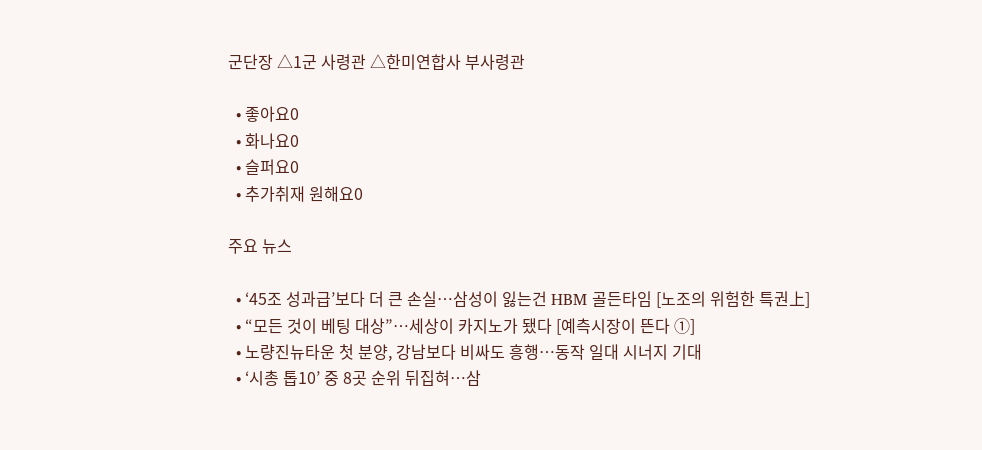군단장 △1군 사령관 △한미연합사 부사령관

  • 좋아요0
  • 화나요0
  • 슬퍼요0
  • 추가취재 원해요0

주요 뉴스

  • ‘45조 성과급’보다 더 큰 손실…삼성이 잃는건 HBM 골든타임 [노조의 위험한 특권上]
  • “모든 것이 베팅 대상”…세상이 카지노가 됐다 [예측시장이 뜬다 ①]
  • 노량진뉴타운 첫 분양, 강남보다 비싸도 흥행⋯동작 일대 시너지 기대
  • ‘시총 톱10’ 중 8곳 순위 뒤집혀⋯삼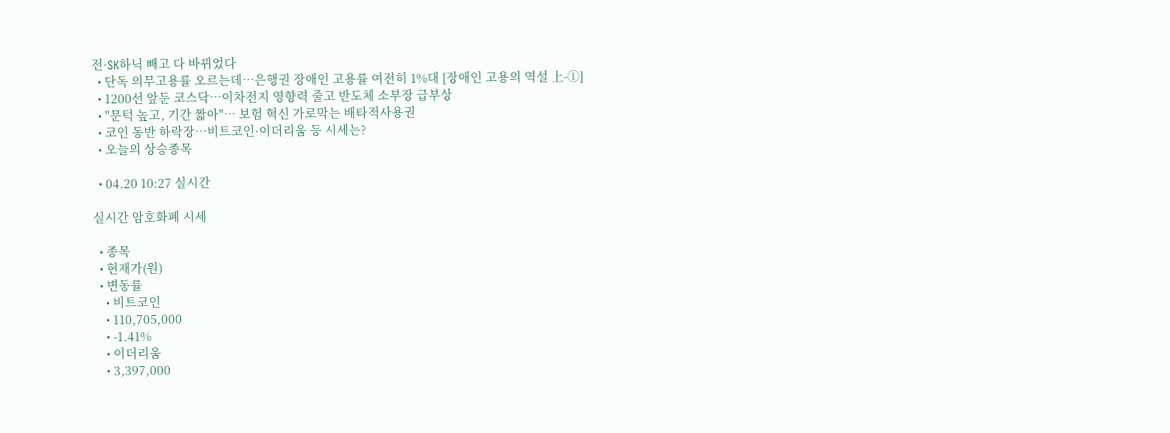전·SK하닉 빼고 다 바뀌었다
  • 단독 의무고용률 오르는데…은행권 장애인 고용률 여전히 1%대 [장애인 고용의 역설 上-①]
  • 1200선 앞둔 코스닥…이차전지 영향력 줄고 반도체 소부장 급부상
  • "문턱 높고, 기간 짧아"… 보험 혁신 가로막는 배타적사용권
  • 코인 동반 하락장…비트코인·이더리움 등 시세는?
  • 오늘의 상승종목

  • 04.20 10:27 실시간

실시간 암호화폐 시세

  • 종목
  • 현재가(원)
  • 변동률
    • 비트코인
    • 110,705,000
    • -1.41%
    • 이더리움
    • 3,397,000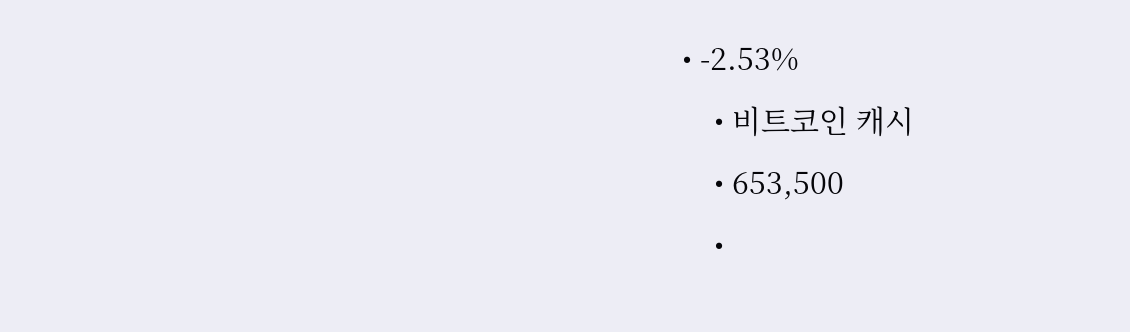• -2.53%
    • 비트코인 캐시
    • 653,500
    •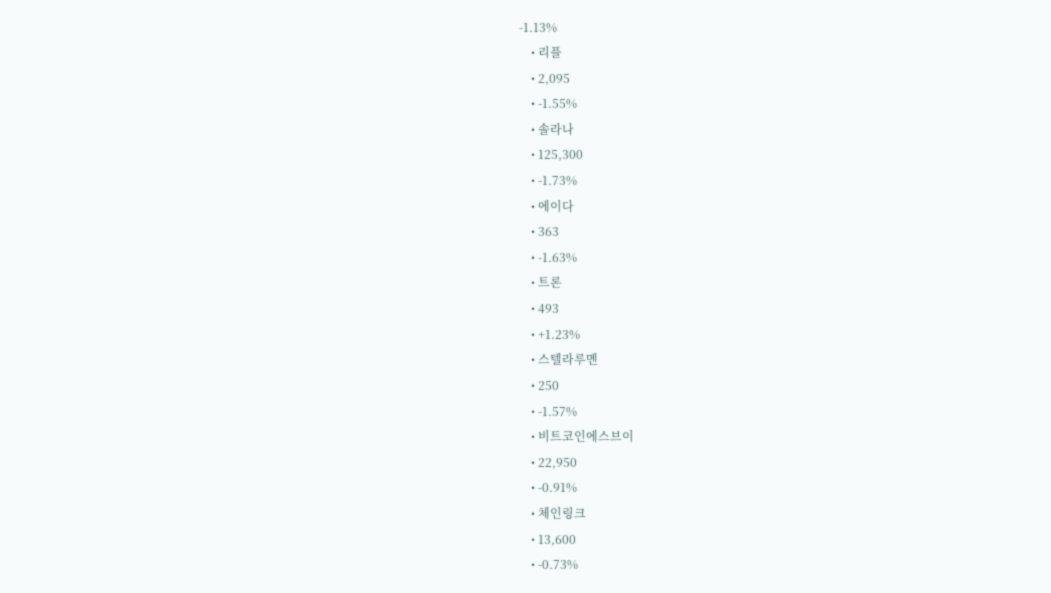-1.13%
    • 리플
    • 2,095
    • -1.55%
    • 솔라나
    • 125,300
    • -1.73%
    • 에이다
    • 363
    • -1.63%
    • 트론
    • 493
    • +1.23%
    • 스텔라루멘
    • 250
    • -1.57%
    • 비트코인에스브이
    • 22,950
    • -0.91%
    • 체인링크
    • 13,600
    • -0.73%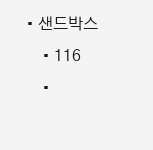• 샌드박스
    • 116
    •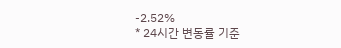-2.52%
* 24시간 변동률 기준